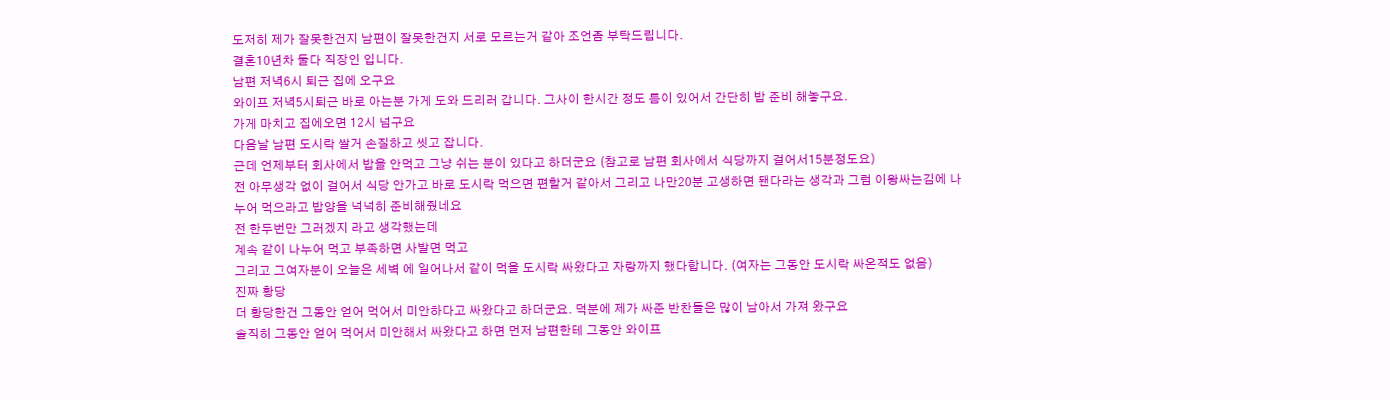도저히 제가 잘못한건지 남편이 잘못한건지 서로 모르는거 같아 조언좀 부탁드립니다.
결혼10년차 둘다 직장인 입니다.
남편 저녁6시 퇴근 집에 오구요
와이프 저녁5시퇴근 바로 아는분 가게 도와 드리러 갑니다. 그사이 한시간 정도 틈이 있어서 간단히 밥 준비 해놓구요.
가게 마치고 집에오면 12시 넘구요
다음날 남편 도시락 쌀거 손질하고 씻고 잡니다.
근데 언제부터 회사에서 밥을 안먹고 그냥 쉬는 분이 있다고 하더군요 (참고로 남편 회사에서 식당까지 걸어서15분정도요)
전 아무생각 없이 걸어서 식당 안가고 바로 도시락 먹으면 편할거 같아서 그리고 나만20분 고생하면 됀다라는 생각과 그럼 이왕싸는김에 나누어 먹으라고 밥양을 넉넉히 준비해줬네요
전 한두번만 그러겠지 라고 생각했는데
계속 같이 나누어 먹고 부족하면 사발면 먹고
그리고 그여자분이 오늘은 세벽 에 일어나서 같이 먹을 도시락 싸왔다고 자랑까지 했다합니다. (여자는 그동안 도시락 싸온적도 없음)
진짜 황당
더 황당한건 그동안 얻어 먹어서 미안하다고 싸왔다고 하더군요. 덕분에 제가 싸준 반찬들은 많이 남아서 가져 왔구요
솔직히 그동안 얻어 먹어서 미안해서 싸왔다고 하면 먼저 남편한테 그동안 와이프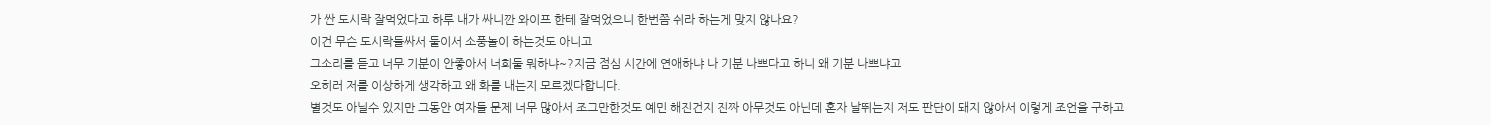가 싼 도시락 잘먹었다고 하루 내가 싸니깐 와이프 한테 잘먹었으니 한번쯤 쉬라 하는게 맞지 않나요?
이건 무슨 도시락들싸서 둘이서 소풍놀이 하는것도 아니고
그소리를 듣고 너무 기분이 안좋아서 너희둘 뭐하냐~?지금 점심 시간에 연애하냐 나 기분 나쁘다고 하니 왜 기분 나쁘냐고
오히러 저를 이상하게 생각하고 왜 화를 내는지 모르겠다합니다.
별것도 아닐수 있지만 그동안 여자들 문제 너무 많아서 조그만한것도 예민 해진건지 진짜 아무것도 아닌데 혼자 날뛰는지 저도 판단이 돼지 않아서 이렇게 조언을 구하고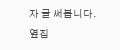자 글 써봅니다.
옆집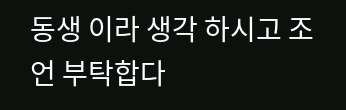동생 이라 생각 하시고 조언 부탁합다